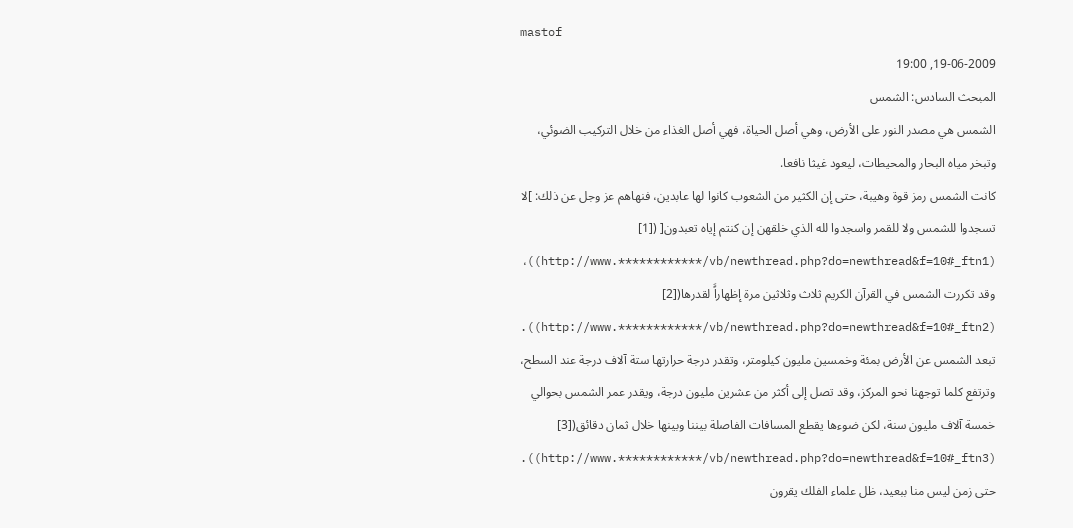mastof
19-06-2009, 19:00
المبحث السادس: الشمس
الشمس هي مصدر النور على الأرض، وهي أصل الحياة، فهي أصل الغذاء من خلال التركيب الضوئي، وتبخر مياه البحار والمحيطات، ليعود غيثا نافعا.
كانت الشمس رمز قوة وهيبة، حتى إن الكثير من الشعوب كانوا لها عابدين، فنهاهم عز وجل عن ذلك: ]لا تسجدوا للشمس ولا للقمر واسجدوا لله الذي خلقهن إن كنتم إياه تعبدون[ ([1] (http://www.************/vb/newthread.php?do=newthread&f=10#_ftn1))، وقد تكررت الشمس في القرآن الكريم ثلاث وثلاثين مرة إظهاراًَ لقدرها([2] (http://www.************/vb/newthread.php?do=newthread&f=10#_ftn2)).
تبعد الشمس عن الأرض بمئة وخمسين مليون كيلومتر، وتقدر درجة حرارتها ستة آلاف درجة عند السطح، وترتفع كلما توجهنا نحو المركز، وقد تصل إلى أكثر من عشرين مليون درجة، ويقدر عمر الشمس بحوالي خمسة آلاف مليون سنة، لكن ضوءها يقطع المسافات الفاصلة بيننا وبينها خلال ثمان دقائق([3] (http://www.************/vb/newthread.php?do=newthread&f=10#_ftn3)).
حتى زمن ليس منا ببعيد، ظل علماء الفلك يقرون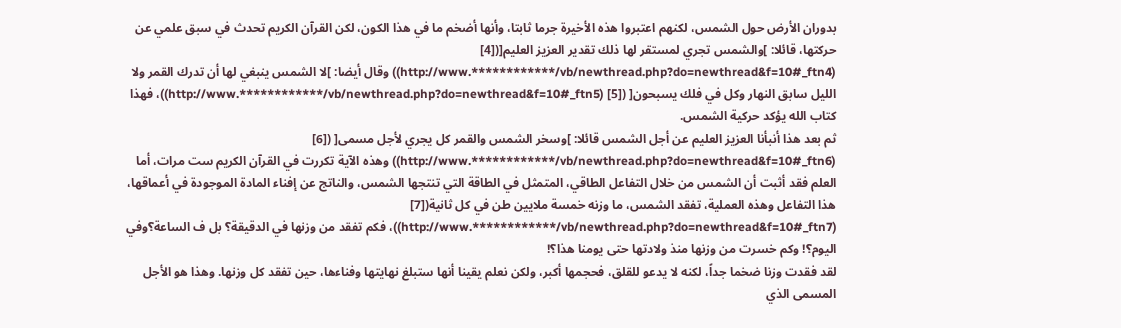بدوران الأرض حول الشمس، لكنهم اعتبروا هذه الأخيرة جرما ثابتا، وأنها أضخم ما في هذا الكون، لكن القرآن الكريم تحدث في سبق علمي عن حركتها، قائلا: ]والشمس تجري لمستقر لها ذلك تقدير العزيز العليم[([4] (http://www.************/vb/newthread.php?do=newthread&f=10#_ftn4)) وقال أيضا: ]لا الشمس ينبغي لها أن تدرك القمر ولا الليل سابق النهار وكل في فلك يسبحون[ ([5] (http://www.************/vb/newthread.php?do=newthread&f=10#_ftn5))، فهذا كتاب الله يؤكد حركية الشمس.
ثم بعد هذا أنبأنا العزيز العليم عن أجل الشمس قائلا: ]وسخر الشمس والقمر كل يجري لأجل مسمى[ ([6] (http://www.************/vb/newthread.php?do=newthread&f=10#_ftn6)) وهذه الآية تكررت في القرآن الكريم ست مرات، أما العلم فقد أثبت أن الشمس من خلال التفاعل الطاقي، المتمثل في الطاقة التي تنتجها الشمس، والناتج عن إفناء المادة الموجودة في أعماقها، هذا التفاعل وهذه العملية، تفقد الشمس، ما وزنه خمسة ملايين طن في كل ثانية([7] (http://www.************/vb/newthread.php?do=newthread&f=10#_ftn7))، فكم تفقد من وزنها في الدقيقة؟ بل ف الساعة؟وفي اليوم؟! وكم خسرت من وزنها منذ ولادتها حتى يومنا هذا؟!
لقد فقدت وزنا ضخما جداً، لكنه لا يدعو للقلق، فحجمها أكبر، ولكن نعلم يقينا أنها ستبلغ نهايتها وفناءها، حين تفقد كل وزنها. وهذا هو الأجل المسمى الذي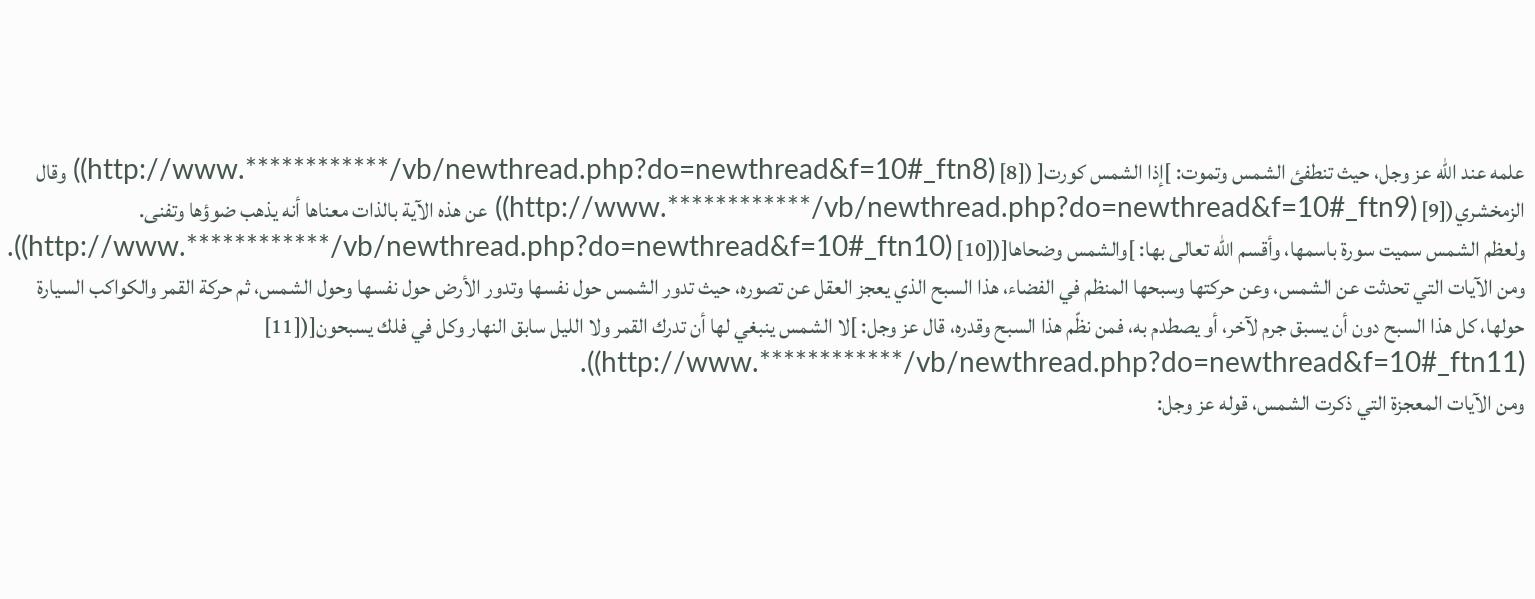علمه عند الله عز وجل، حيث تنطفئ الشمس وتموت: ]إذا الشمس كورت[ ([8] (http://www.************/vb/newthread.php?do=newthread&f=10#_ftn8)) وقال الزمخشري([9] (http://www.************/vb/newthread.php?do=newthread&f=10#_ftn9)) عن هذه الآية بالذات معناها أنه يذهب ضوؤها وتفنى.
ولعظم الشمس سميت سورة باسمها، وأقسم الله تعالى بها: ]والشمس وضحاها[([10] (http://www.************/vb/newthread.php?do=newthread&f=10#_ftn10)).
ومن الآيات التي تحدثت عن الشمس، وعن حركتها وسبحها المنظم في الفضاء، هذا السبح الذي يعجز العقل عن تصوره، حيث تدور الشمس حول نفسها وتدور الأرض حول نفسها وحول الشمس، ثم حركة القمر والكواكب السيارة حولها، كل هذا السبح دون أن يسبق جرم لآخر، أو يصطدم به، فمن نظّم هذا السبح وقدره، قال عز وجل: ]لا الشمس ينبغي لها أن تدرك القمر ولا الليل سابق النهار وكل في فلك يسبحون[([11] (http://www.************/vb/newthread.php?do=newthread&f=10#_ftn11)).
ومن الآيات المعجزة التي ذكرت الشمس، قوله عز وجل: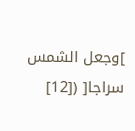]وجعل الشمس سراجا[ ([12]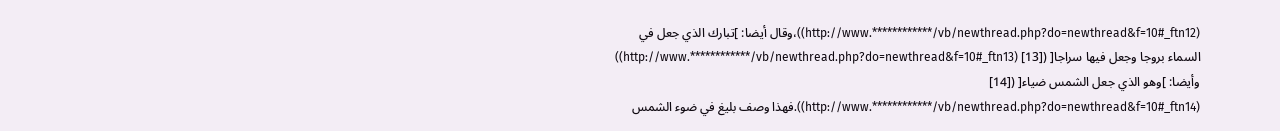(http://www.************/vb/newthread.php?do=newthread&f=10#_ftn12))،وقال أيضا: ]تبارك الذي جعل في السماء بروجا وجعل فيها سراجا[ ([13] (http://www.************/vb/newthread.php?do=newthread&f=10#_ftn13)) وأيضا: ]وهو الذي جعل الشمس ضياء[ ([14] (http://www.************/vb/newthread.php?do=newthread&f=10#_ftn14)).فهذا وصف بليغ في ضوء الشمس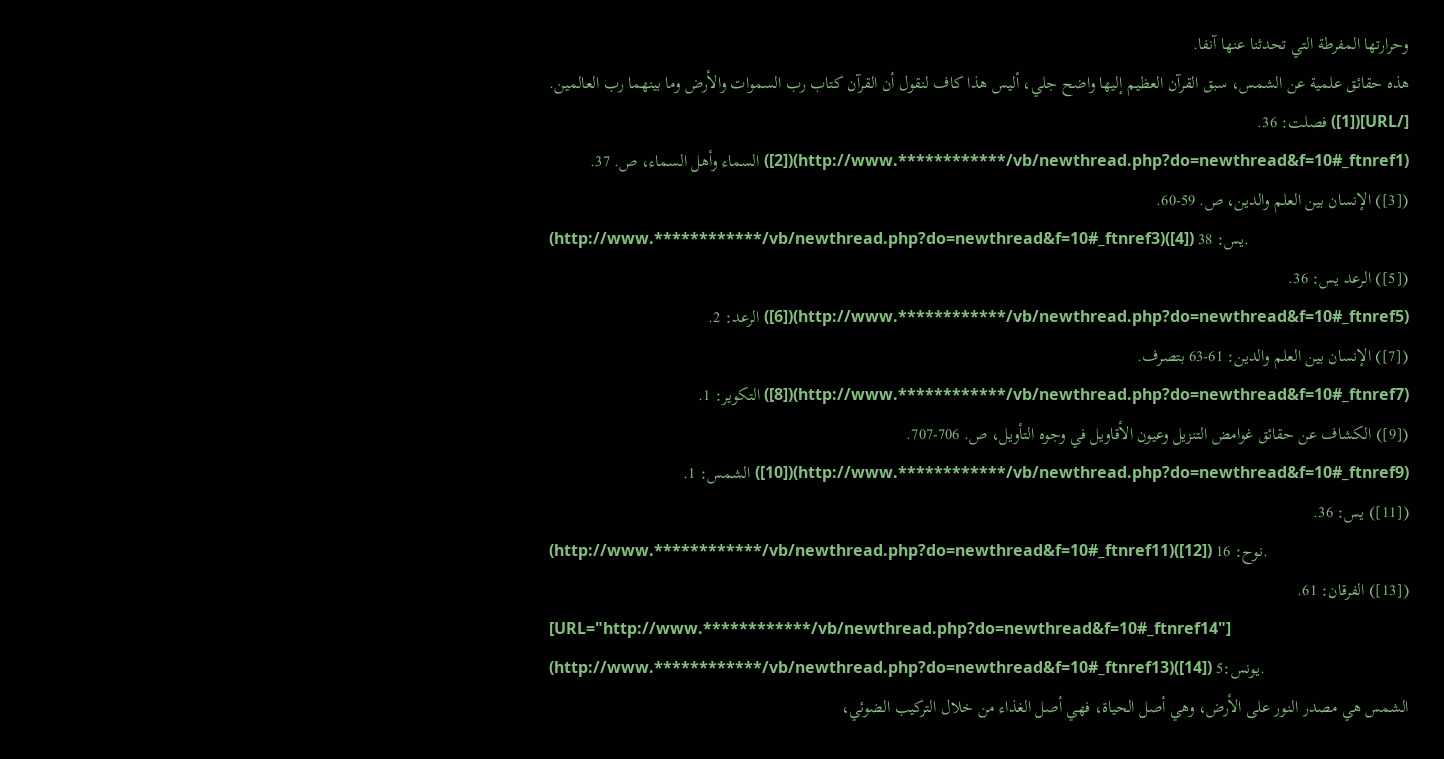وحرارتها المفرطة التي تحدثنا عنها آنفا.
هذه حقائق علمية عن الشمس، سبق القرآن العظيم إليها واضح جلي، أليس هذا كاف لنقول أن القرآن كتاب رب السموات والأرض وما بينهما رب العالمين.
[/URL]([1]) فصلت: 36.
(http://www.************/vb/newthread.php?do=newthread&f=10#_ftnref1)([2]) السماء وأهل السماء، ص. 37.
([3]) الإنسان بين العلم والدين، ص. 59-60.
(http://www.************/vb/newthread.php?do=newthread&f=10#_ftnref3)([4]) يس: 38.
([5]) الرعد يس: 36.
(http://www.************/vb/newthread.php?do=newthread&f=10#_ftnref5)([6]) الرعد: 2.
([7]) الإنسان بين العلم والدين: 61-63 بتصرف.
(http://www.************/vb/newthread.php?do=newthread&f=10#_ftnref7)([8]) التكوير: 1.
([9]) الكشاف عن حقائق غوامض التنزيل وعيون الأقاويل في وجوه التأويل، ص. 706-707.
(http://www.************/vb/newthread.php?do=newthread&f=10#_ftnref9)([10]) الشمس: 1.
([11]) يس: 36.
(http://www.************/vb/newthread.php?do=newthread&f=10#_ftnref11)([12]) نوح: 16.
([13]) الفرقان: 61.
[URL="http://www.************/vb/newthread.php?do=newthread&f=10#_ftnref14"] (http://www.************/vb/newthread.php?do=newthread&f=10#_ftnref13)([14]) يونس:5.
الشمس هي مصدر النور على الأرض، وهي أصل الحياة، فهي أصل الغذاء من خلال التركيب الضوئي،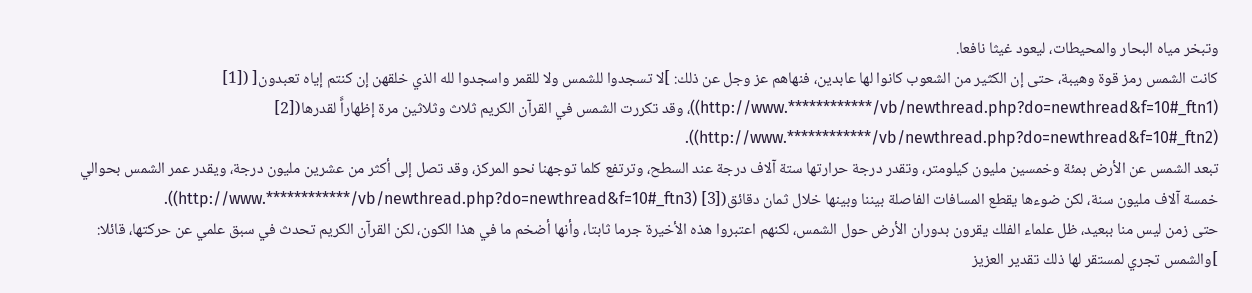وتبخر مياه البحار والمحيطات، ليعود غيثا نافعا.
كانت الشمس رمز قوة وهيبة، حتى إن الكثير من الشعوب كانوا لها عابدين، فنهاهم عز وجل عن ذلك: ]لا تسجدوا للشمس ولا للقمر واسجدوا لله الذي خلقهن إن كنتم إياه تعبدون[ ([1] (http://www.************/vb/newthread.php?do=newthread&f=10#_ftn1))، وقد تكررت الشمس في القرآن الكريم ثلاث وثلاثين مرة إظهاراًَ لقدرها([2] (http://www.************/vb/newthread.php?do=newthread&f=10#_ftn2)).
تبعد الشمس عن الأرض بمئة وخمسين مليون كيلومتر، وتقدر درجة حرارتها ستة آلاف درجة عند السطح، وترتفع كلما توجهنا نحو المركز، وقد تصل إلى أكثر من عشرين مليون درجة، ويقدر عمر الشمس بحوالي خمسة آلاف مليون سنة، لكن ضوءها يقطع المسافات الفاصلة بيننا وبينها خلال ثمان دقائق([3] (http://www.************/vb/newthread.php?do=newthread&f=10#_ftn3)).
حتى زمن ليس منا ببعيد، ظل علماء الفلك يقرون بدوران الأرض حول الشمس، لكنهم اعتبروا هذه الأخيرة جرما ثابتا، وأنها أضخم ما في هذا الكون، لكن القرآن الكريم تحدث في سبق علمي عن حركتها، قائلا: ]والشمس تجري لمستقر لها ذلك تقدير العزيز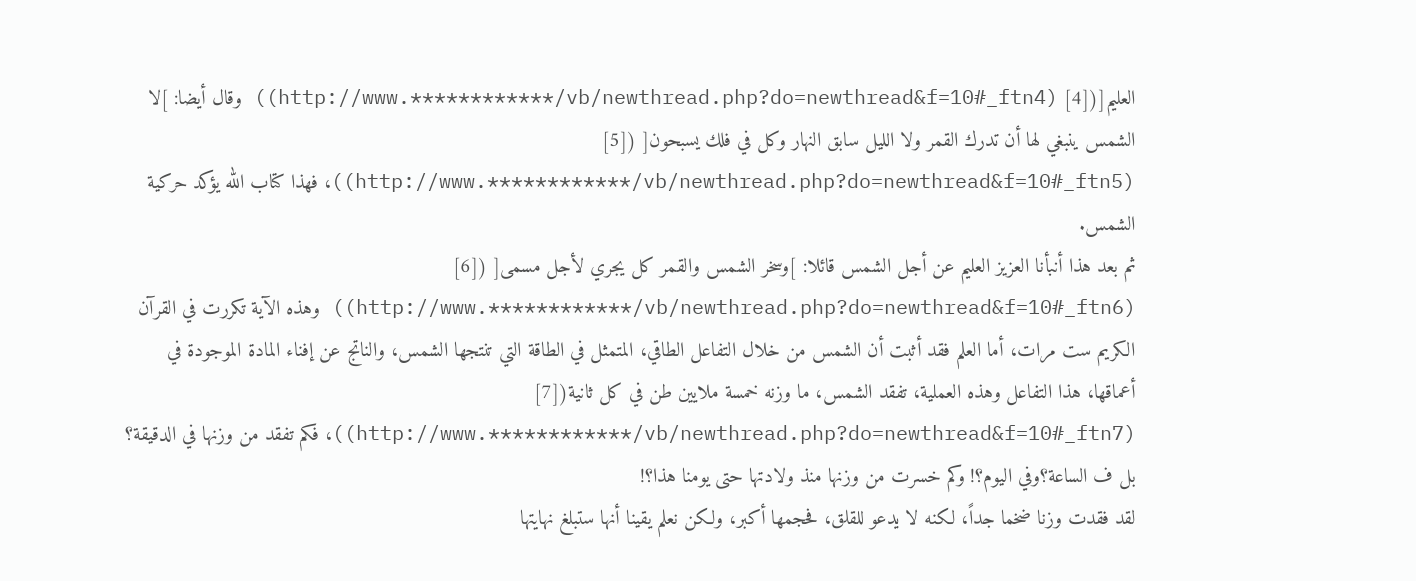العليم[([4] (http://www.************/vb/newthread.php?do=newthread&f=10#_ftn4)) وقال أيضا: ]لا الشمس ينبغي لها أن تدرك القمر ولا الليل سابق النهار وكل في فلك يسبحون[ ([5] (http://www.************/vb/newthread.php?do=newthread&f=10#_ftn5))، فهذا كتاب الله يؤكد حركية الشمس.
ثم بعد هذا أنبأنا العزيز العليم عن أجل الشمس قائلا: ]وسخر الشمس والقمر كل يجري لأجل مسمى[ ([6] (http://www.************/vb/newthread.php?do=newthread&f=10#_ftn6)) وهذه الآية تكررت في القرآن الكريم ست مرات، أما العلم فقد أثبت أن الشمس من خلال التفاعل الطاقي، المتمثل في الطاقة التي تنتجها الشمس، والناتج عن إفناء المادة الموجودة في أعماقها، هذا التفاعل وهذه العملية، تفقد الشمس، ما وزنه خمسة ملايين طن في كل ثانية([7] (http://www.************/vb/newthread.php?do=newthread&f=10#_ftn7))، فكم تفقد من وزنها في الدقيقة؟ بل ف الساعة؟وفي اليوم؟! وكم خسرت من وزنها منذ ولادتها حتى يومنا هذا؟!
لقد فقدت وزنا ضخما جداً، لكنه لا يدعو للقلق، فحجمها أكبر، ولكن نعلم يقينا أنها ستبلغ نهايتها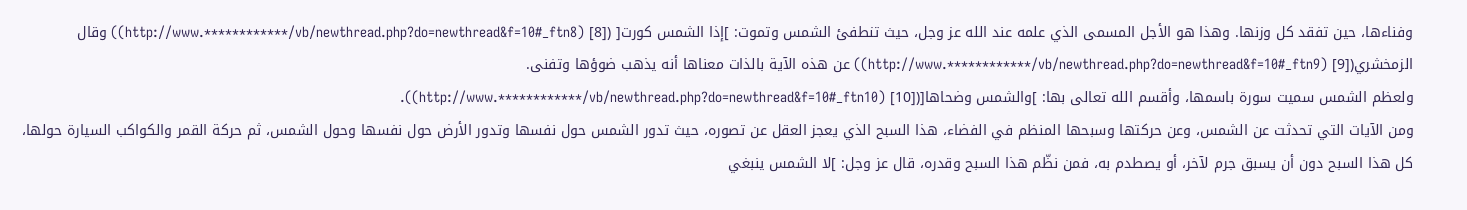وفناءها، حين تفقد كل وزنها. وهذا هو الأجل المسمى الذي علمه عند الله عز وجل، حيث تنطفئ الشمس وتموت: ]إذا الشمس كورت[ ([8] (http://www.************/vb/newthread.php?do=newthread&f=10#_ftn8)) وقال الزمخشري([9] (http://www.************/vb/newthread.php?do=newthread&f=10#_ftn9)) عن هذه الآية بالذات معناها أنه يذهب ضوؤها وتفنى.
ولعظم الشمس سميت سورة باسمها، وأقسم الله تعالى بها: ]والشمس وضحاها[([10] (http://www.************/vb/newthread.php?do=newthread&f=10#_ftn10)).
ومن الآيات التي تحدثت عن الشمس، وعن حركتها وسبحها المنظم في الفضاء، هذا السبح الذي يعجز العقل عن تصوره، حيث تدور الشمس حول نفسها وتدور الأرض حول نفسها وحول الشمس، ثم حركة القمر والكواكب السيارة حولها، كل هذا السبح دون أن يسبق جرم لآخر، أو يصطدم به، فمن نظّم هذا السبح وقدره، قال عز وجل: ]لا الشمس ينبغي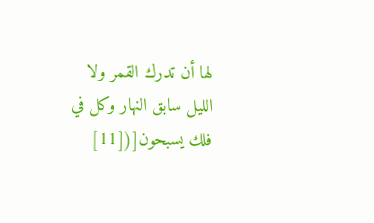لها أن تدرك القمر ولا الليل سابق النهار وكل في فلك يسبحون[([11]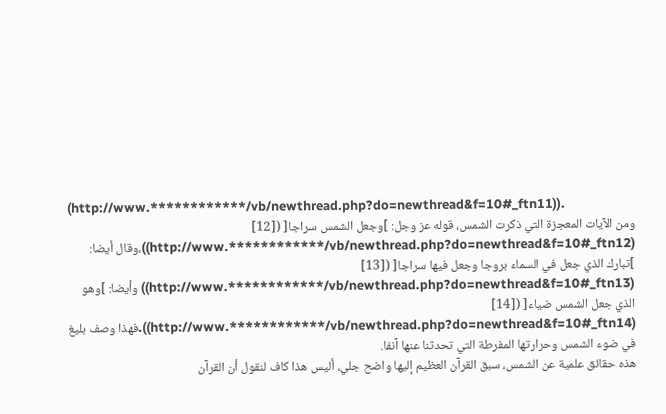(http://www.************/vb/newthread.php?do=newthread&f=10#_ftn11)).
ومن الآيات المعجزة التي ذكرت الشمس، قوله عز وجل: ]وجعل الشمس سراجا[ ([12] (http://www.************/vb/newthread.php?do=newthread&f=10#_ftn12))،وقال أيضا: ]تبارك الذي جعل في السماء بروجا وجعل فيها سراجا[ ([13] (http://www.************/vb/newthread.php?do=newthread&f=10#_ftn13)) وأيضا: ]وهو الذي جعل الشمس ضياء[ ([14] (http://www.************/vb/newthread.php?do=newthread&f=10#_ftn14)).فهذا وصف بليغ في ضوء الشمس وحرارتها المفرطة التي تحدثنا عنها آنفا.
هذه حقائق علمية عن الشمس، سبق القرآن العظيم إليها واضح جلي، أليس هذا كاف لنقول أن القرآن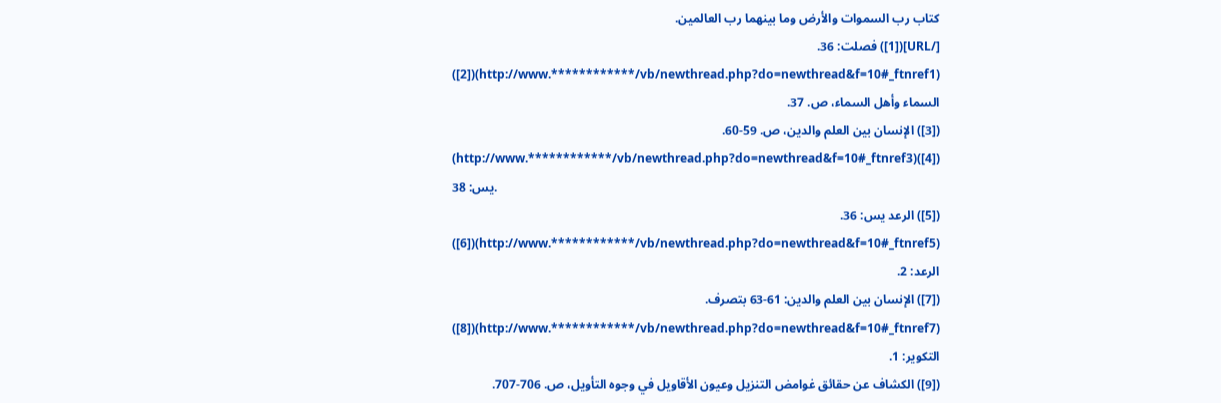كتاب رب السموات والأرض وما بينهما رب العالمين.
[/URL]([1]) فصلت: 36.
(http://www.************/vb/newthread.php?do=newthread&f=10#_ftnref1)([2]) السماء وأهل السماء، ص. 37.
([3]) الإنسان بين العلم والدين، ص. 59-60.
(http://www.************/vb/newthread.php?do=newthread&f=10#_ftnref3)([4]) يس: 38.
([5]) الرعد يس: 36.
(http://www.************/vb/newthread.php?do=newthread&f=10#_ftnref5)([6]) الرعد: 2.
([7]) الإنسان بين العلم والدين: 61-63 بتصرف.
(http://www.************/vb/newthread.php?do=newthread&f=10#_ftnref7)([8]) التكوير: 1.
([9]) الكشاف عن حقائق غوامض التنزيل وعيون الأقاويل في وجوه التأويل، ص. 706-707.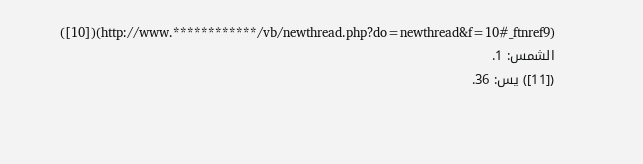(http://www.************/vb/newthread.php?do=newthread&f=10#_ftnref9)([10]) الشمس: 1.
([11]) يس: 36.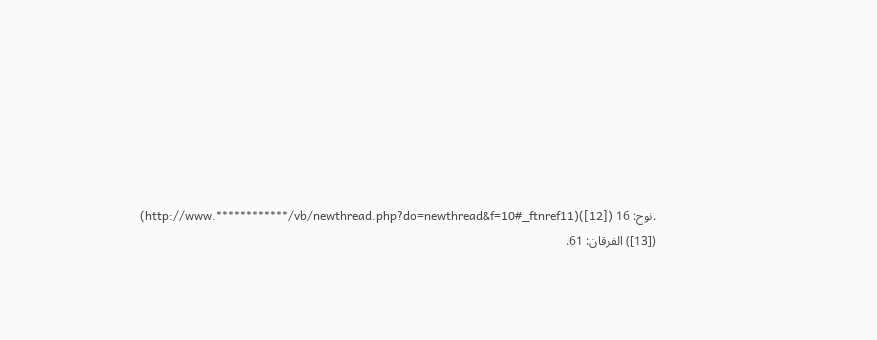(http://www.************/vb/newthread.php?do=newthread&f=10#_ftnref11)([12]) نوح: 16.
([13]) الفرقان: 61.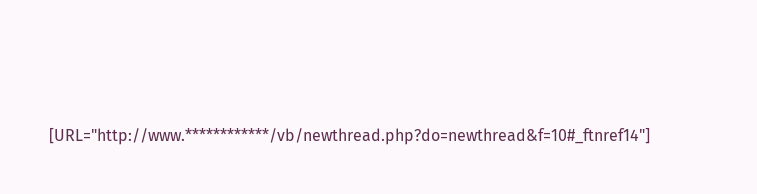[URL="http://www.************/vb/newthread.php?do=newthread&f=10#_ftnref14"]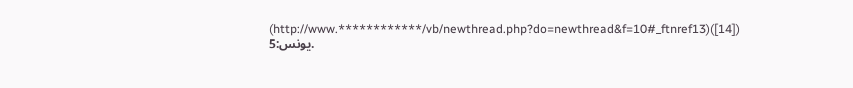(http://www.************/vb/newthread.php?do=newthread&f=10#_ftnref13)([14]) يونس:5.